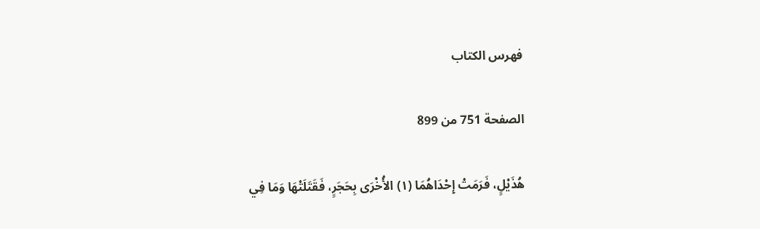فهرس الكتاب

الصفحة 751 من 899

هُذَيْلٍ، فَرَمَتْ إِحْدَاهُمَا (١) الأُخْرَى بِحَجَرٍ، فَقَتَلَتْهَا وَمَا فِي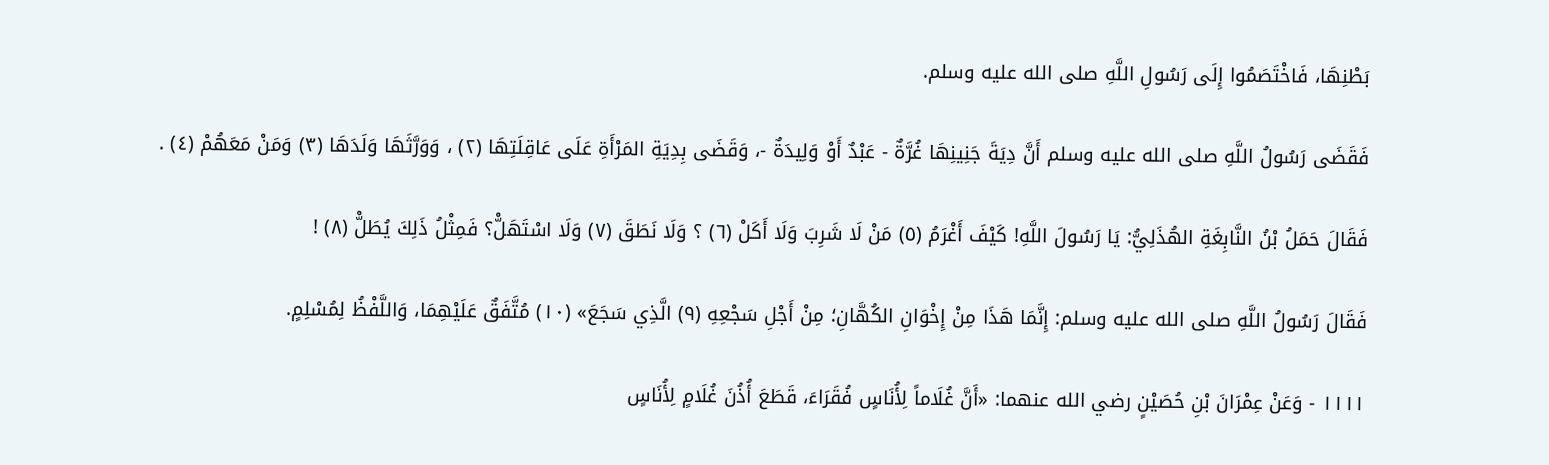بَطْنِهَا، فَاخْتَصَمُوا إِلَى رَسُولِ اللَّهِ صلى الله عليه وسلم.

فَقَضَى رَسُولُ اللَّهِ صلى الله عليه وسلم أَنَّ دِيَةَ جَنِينِهَا غُرَّةٌ - عَبْدٌ أَوْ وَلِيدَةٌ -، وَقَضَى بِدِيَةِ المَرْأَةِ عَلَى عَاقِلَتِهَا (٢) ، وَوَرَّثَهَا وَلَدَهَا (٣) وَمَنْ مَعَهُمْ (٤) .

فَقَالَ حَمَلُ بْنُ النَّابِغَةِ الهُذَلِيُّ: يَا رَسُولَ اللَّهِ! كَيْفَ أَغْرَمُ (٥) مَنْ لَا شَرِبَ وَلَا أَكَلْ (٦) ؟ وَلَا نَطَقَ (٧) وَلَا اسْتَهَلّْ؟ فَمِثْلُ ذَلِكَ يُطَلّْ (٨) !

فَقَالَ رَسُولُ اللَّهِ صلى الله عليه وسلم: إِنَّمَا هَذَا مِنْ إِخْوَانِ الكُهَّانِ؛ مِنْ أَجْلِ سَجْعِهِ (٩) الَّذِي سَجَعَ» (١٠) مُتَّفَقٌ عَلَيْهِمَا، وَاللَّفْظُ لِمُسْلِمٍ.

١١١١ - وَعَنْ عِمْرَانَ بْنِ حُصَيْنٍ رضي الله عنهما: «أَنَّ غُلَاماً لِأُنَاسٍ فُقَرَاءَ، قَطَعَ أُذُنَ غُلَامٍ لِأُنَاسٍ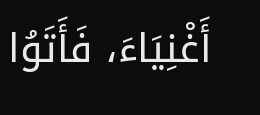أَغْنِيَاءَ، فَأَتَوُا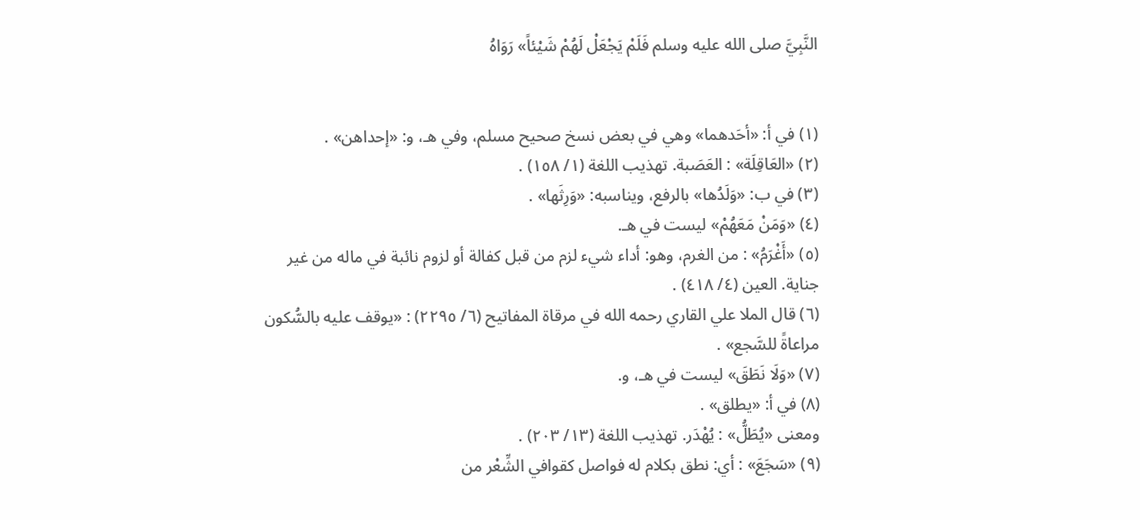النَّبِيَّ صلى الله عليه وسلم فَلَمْ يَجْعَلْ لَهُمْ شَيْئاً» رَوَاهُ


(١) في أ: «أحَدهما» وهي في بعض نسخ صحيح مسلم، وفي هـ، و: «إحداهن» .
(٢) «العَاقِلَة» : العَصَبة. تهذيب اللغة (١/ ١٥٨) .
(٣) في ب: «وَلَدُها» بالرفع، ويناسبه: «وَرِثَها» .
(٤) «وَمَنْ مَعَهُمْ» ليست في هـ.
(٥) «أَغْرَمُ» : من الغرم، وهو: أداء شيء لزم من قبل كفالة أو لزوم نائبة في ماله من غير جناية. العين (٤/ ٤١٨) .
(٦) قال الملا علي القاري رحمه الله في مرقاة المفاتيح (٦/ ٢٢٩٥) : «يوقف عليه بالسُّكون مراعاةً للسَّجع» .
(٧) «وَلَا نَطَقَ» ليست في هـ، و.
(٨) في أ: «يطلق» .
ومعنى «يُطَلُّ» : يُهْدَر. تهذيب اللغة (١٣/ ٢٠٣) .
(٩) «سَجَعَ» : أي: نطق بكلام له فواصل كقوافي الشِّعْر من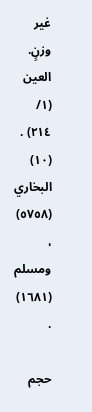غير وزنٍ. العين (١/ ٢١٤) .
(١٠) البخاري (٥٧٥٨) ، ومسلم (١٦٨١) .

حجم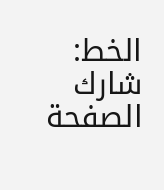الخط:
شارك الصفحة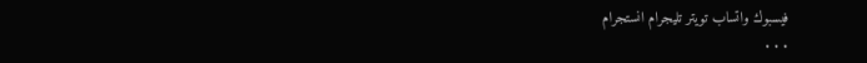فيسبوك واتساب تويتر تليجرام انستجرام
. . .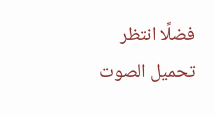فضلًا انتظر تحميل الصوت